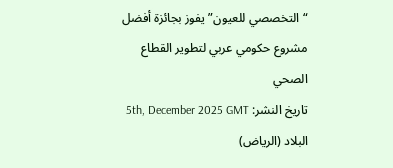“التخصصي للعيون” يفوز بجائزة أفضل مشروع حكومي عربي لتطوير القطاع الصحي
تاريخ النشر: 5th, December 2025 GMT
البلاد (الرياض)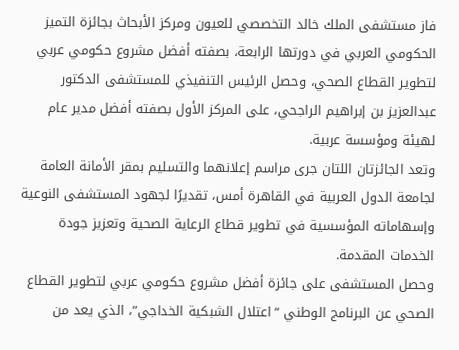فاز مستشفى الملك خالد التخصصي للعيون ومركز الأبحاث بجائزة التميز الحكومي العربي في دورتها الرابعة، بصفته أفضل مشروع حكومي عربي لتطوير القطاع الصحي، وحصل الرئيس التنفيذي للمستشفى الدكتور عبدالعزيز بن إبراهيم الراجحي، على المركز الأول بصفته أفضل مدير عام لهيئة ومؤسسة عربية.
وتعد الجائزتان اللتان جرى مراسم إعلانهما والتسليم بمقر الأمانة العامة لجامعة الدول العربية في القاهرة أمس، تقديرًا لجهود المستشفى النوعية وإسهاماته المؤسسية في تطوير قطاع الرعاية الصحية وتعزيز جودة الخدمات المقدمة.
وحصل المستشفى على جائزة أفضل مشروع حكومي عربي لتطوير القطاع الصحي عن البرنامج الوطني “اعتلال الشبكية الخداجي”، الذي يعد من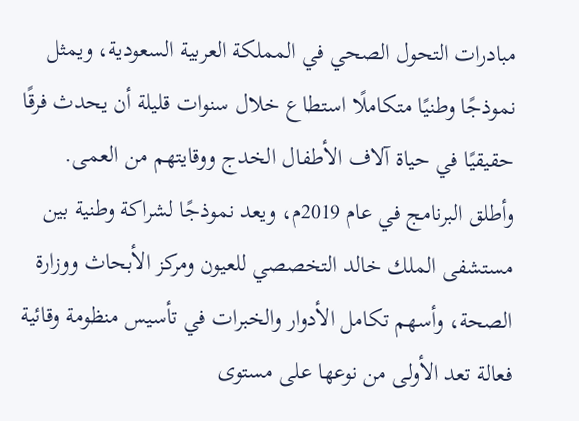مبادرات التحول الصحي في المملكة العربية السعودية، ويمثل نموذجًا وطنيًا متكاملًا استطاع خلال سنوات قليلة أن يحدث فرقًا حقيقيًا في حياة آلاف الأطفال الخدج ووقايتهم من العمى.
وأطلق البرنامج في عام 2019م، ويعد نموذجًا لشراكة وطنية بين مستشفى الملك خالد التخصصي للعيون ومركز الأبحاث ووزارة الصحة، وأسهم تكامل الأدوار والخبرات في تأسيس منظومة وقائية فعالة تعد الأولى من نوعها على مستوى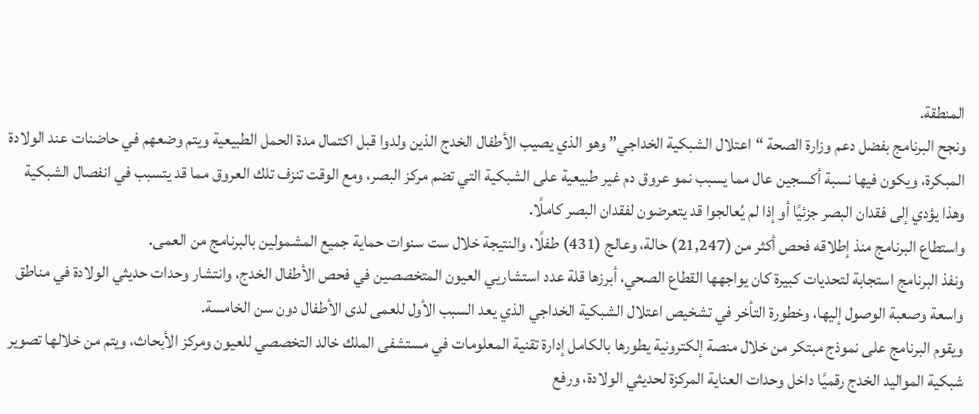المنطقة.
ونجح البرنامج بفضل دعم وزارة الصحة “اعتلال الشبكية الخداجي” وهو الذي يصيب الأطفال الخدج الذين ولدوا قبل اكتمال مدة الحمل الطبيعية ويتم وضعهم في حاضنات عند الولادة المبكرة، ويكون فيها نسبة أكسجين عال مما يسبب نمو عروق دم غير طبيعية على الشبكية التي تضم مركز البصر، ومع الوقت تنزف تلك العروق مما قد يتسبب في انفصال الشبكية وهذا يؤدي إلى فقدان البصر جزئيًا أو إذا لم يُعالجوا قد يتعرضون لفقدان البصر كاملًا.
واستطاع البرنامج منذ إطلاقه فحص أكثر من (21,247) حالة، وعالج (431) طفلًا، والنتيجة خلال ست سنوات حماية جميع المشمولين بالبرنامج من العمى.
ونفذ البرنامج استجابة لتحديات كبيرة كان يواجهها القطاع الصحي، أبرزها قلة عدد استشاريي العيون المتخصصين في فحص الأطفال الخدج، وانتشار وحدات حديثي الولادة في مناطق واسعة وصعبة الوصول إليها، وخطورة التأخر في تشخيص اعتلال الشبكية الخداجي الذي يعد السبب الأول للعمى لدى الأطفال دون سن الخامسة.
ويقوم البرنامج على نموذج مبتكر من خلال منصة إلكترونية يطورها بالكامل إدارة تقنية المعلومات في مستشفى الملك خالد التخصصي للعيون ومركز الأبحاث، ويتم من خلالها تصوير شبكية المواليد الخدج رقميًا داخل وحدات العناية المركزة لحديثي الولادة، ورفع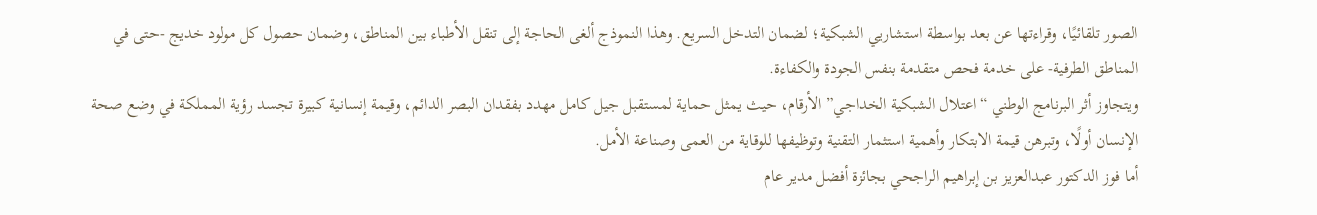الصور تلقائيًا، وقراءتها عن بعد بواسطة استشاريي الشبكية؛ لضمان التدخل السريع. وهذا النموذج ألغى الحاجة إلى تنقل الأطباء بين المناطق، وضمان حصول كل مولود خديج -حتى في المناطق الطرفية- على خدمة فحص متقدمة بنفس الجودة والكفاءة.
ويتجاوز أثر البرنامج الوطني “اعتلال الشبكية الخداجي” الأرقام، حيث يمثل حماية لمستقبل جيل كامل مهدد بفقدان البصر الدائم، وقيمة إنسانية كبيرة تجسد رؤية المملكة في وضع صحة الإنسان أولًا، وتبرهن قيمة الابتكار وأهمية استثمار التقنية وتوظيفها للوقاية من العمى وصناعة الأمل.
أما فوز الدكتور عبدالعزيز بن إبراهيم الراجحي بجائزة أفضل مدير عام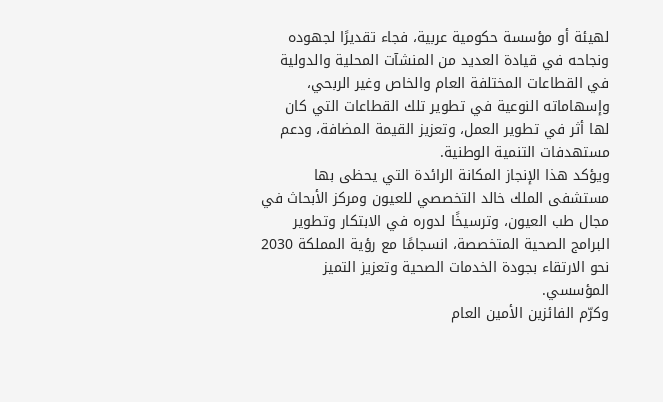لهيئة أو مؤسسة حكومية عربية، فجاء تقديرًا لجهوده ونجاحه في قيادة العديد من المنشآت المحلية والدولية في القطاعات المختلفة العام والخاص وغير الربحي، وإسهاماته النوعية في تطوير تلك القطاعات التي كان لها أثر في تطوير العمل، وتعزيز القيمة المضافة، ودعم مستهدفات التنمية الوطنية.
ويؤكد هذا الإنجاز المكانة الرائدة التي يحظى بها مستشفى الملك خالد التخصصي للعيون ومركز الأبحاث في مجال طب العيون، وترسيخًا لدوره في الابتكار وتطوير البرامج الصحية المتخصصة، انسجامًا مع رؤية المملكة 2030 نحو الارتقاء بجودة الخدمات الصحية وتعزيز التميز المؤسسي.
وكرّم الفائزين الأمين العام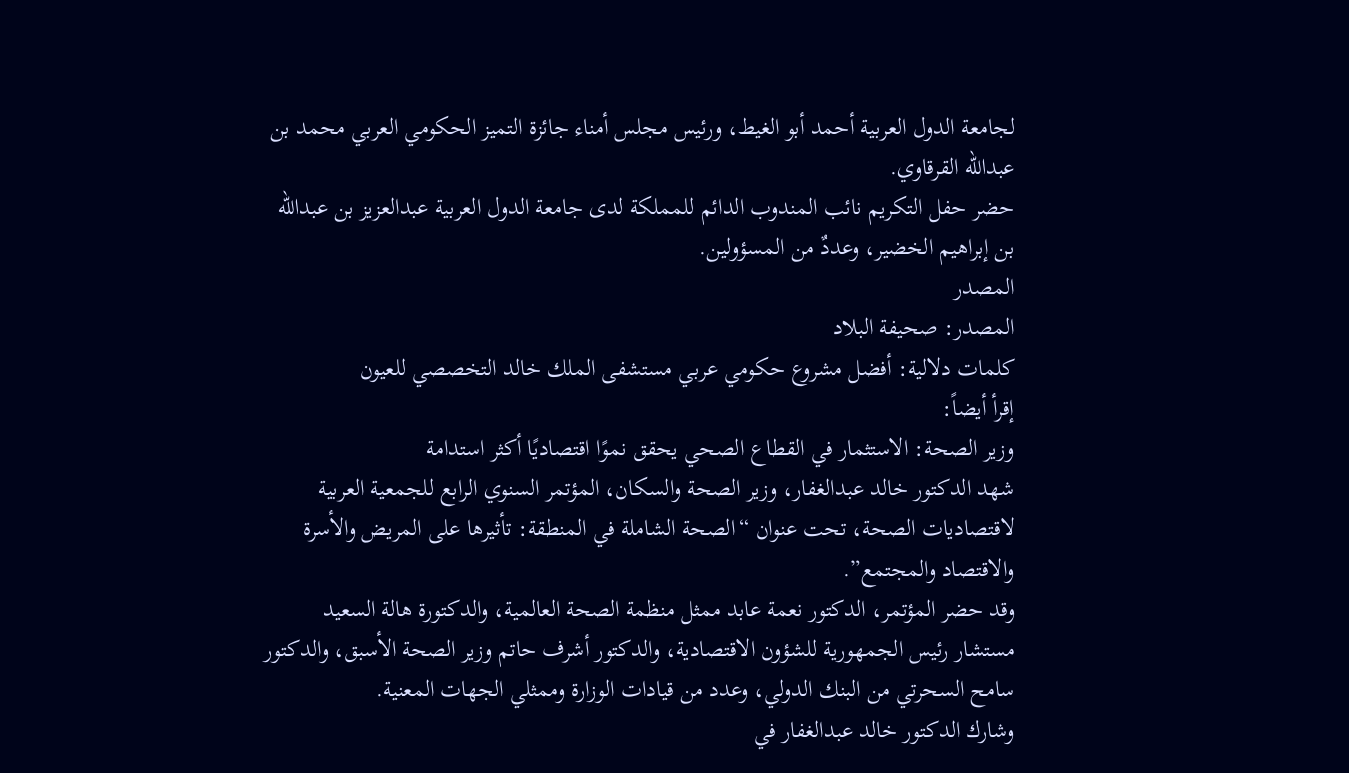لجامعة الدول العربية أحمد أبو الغيط، ورئيس مجلس أمناء جائزة التميز الحكومي العربي محمد بن عبدالله القرقاوي.
حضر حفل التكريم نائب المندوب الدائم للمملكة لدى جامعة الدول العربية عبدالعزيز بن عبدالله بن إبراهيم الخضير، وعددٌ من المسؤولين.
المصدر
المصدر: صحيفة البلاد
كلمات دلالية: أفضل مشروع حكومي عربي مستشفى الملك خالد التخصصي للعيون
إقرأ أيضاً:
وزير الصحة: الاستثمار في القطاع الصحي يحقق نموًا اقتصاديًا أكثر استدامة
شهد الدكتور خالد عبدالغفار، وزير الصحة والسكان، المؤتمر السنوي الرابع للجمعية العربية لاقتصاديات الصحة، تحت عنوان “الصحة الشاملة في المنطقة: تأثيرها على المريض والأسرة والاقتصاد والمجتمع”.
وقد حضر المؤتمر، الدكتور نعمة عابد ممثل منظمة الصحة العالمية، والدكتورة هالة السعيد مستشار رئيس الجمهورية للشؤون الاقتصادية، والدكتور أشرف حاتم وزير الصحة الأسبق، والدكتور سامح السحرتي من البنك الدولي، وعدد من قيادات الوزارة وممثلي الجهات المعنية.
وشارك الدكتور خالد عبدالغفار في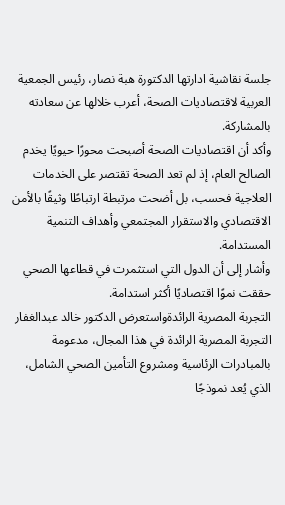جلسة نقاشية ادارتها الدكتورة هبة نصار، رئيس الجمعية العربية لاقتصاديات الصحة، أعرب خلالها عن سعادته بالمشاركة.
وأكد أن اقتصاديات الصحة أصبحت محورًا حيويًا يخدم الصالح العام، إذ لم تعد الصحة تقتصر على الخدمات العلاجية فحسب، بل أضحت مرتبطة ارتباطًا وثيقًا بالأمن الاقتصادي والاستقرار المجتمعي وأهداف التنمية المستدامة.
وأشار إلى أن الدول التي استثمرت في قطاعها الصحي حققت نموًا اقتصاديًا أكثر استدامة.
التجربة المصرية الرائدةواستعرض الدكتور خالد عبدالغفار التجربة المصرية الرائدة في هذا المجال، مدعومة بالمبادرات الرئاسية ومشروع التأمين الصحي الشامل، الذي يُعد نموذجًا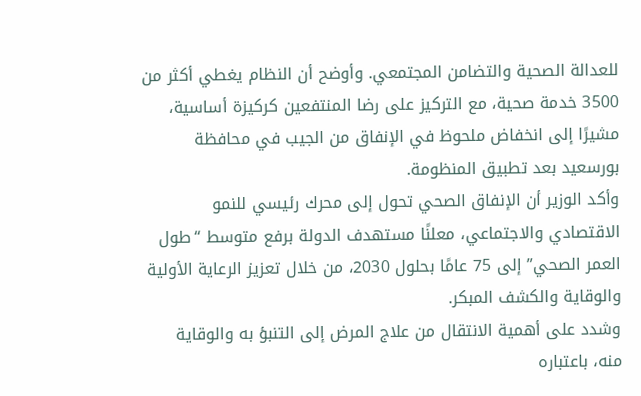للعدالة الصحية والتضامن المجتمعي. وأوضح أن النظام يغطي أكثر من 3500 خدمة صحية، مع التركيز على رضا المنتفعين كركيزة أساسية، مشيرًا إلى انخفاض ملحوظ في الإنفاق من الجيب في محافظة بورسعيد بعد تطبيق المنظومة.
وأكد الوزير أن الإنفاق الصحي تحول إلى محرك رئيسي للنمو الاقتصادي والاجتماعي، معلنًا مستهدف الدولة برفع متوسط “طول العمر الصحي” إلى 75 عامًا بحلول 2030، من خلال تعزيز الرعاية الأولية والوقاية والكشف المبكر.
وشدد على أهمية الانتقال من علاج المرض إلى التنبؤ به والوقاية منه، باعتباره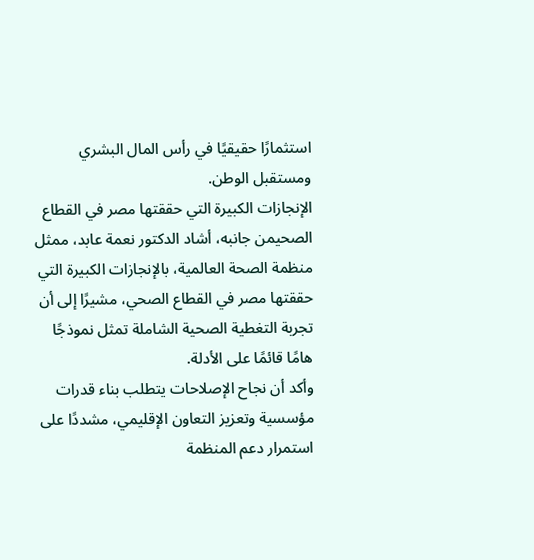استثمارًا حقيقيًا في رأس المال البشري ومستقبل الوطن.
الإنجازات الكبيرة التي حققتها مصر في القطاع الصحيمن جانبه، أشاد الدكتور نعمة عابد، ممثل منظمة الصحة العالمية، بالإنجازات الكبيرة التي حققتها مصر في القطاع الصحي، مشيرًا إلى أن تجربة التغطية الصحية الشاملة تمثل نموذجًا هامًا قائمًا على الأدلة.
وأكد أن نجاح الإصلاحات يتطلب بناء قدرات مؤسسية وتعزيز التعاون الإقليمي، مشددًا على استمرار دعم المنظمة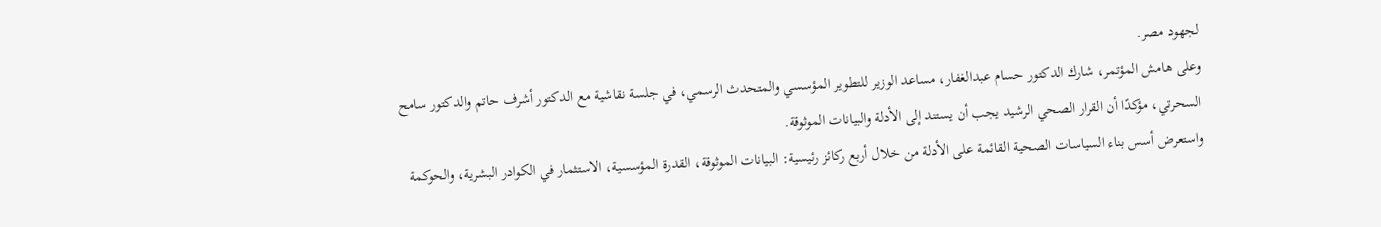لجهود مصر.
وعلى هامش المؤتمر، شارك الدكتور حسام عبدالغفار، مساعد الوزير للتطوير المؤسسي والمتحدث الرسمي، في جلسة نقاشية مع الدكتور أشرف حاتم والدكتور سامح السحرتي، مؤكدًا أن القرار الصحي الرشيد يجب أن يستند إلى الأدلة والبيانات الموثوقة.
واستعرض أسس بناء السياسات الصحية القائمة على الأدلة من خلال أربع ركائز رئيسية: البيانات الموثوقة، القدرة المؤسسية، الاستثمار في الكوادر البشرية، والحوكمة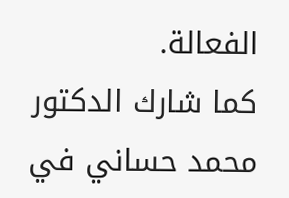الفعالة.
كما شارك الدكتور محمد حساني في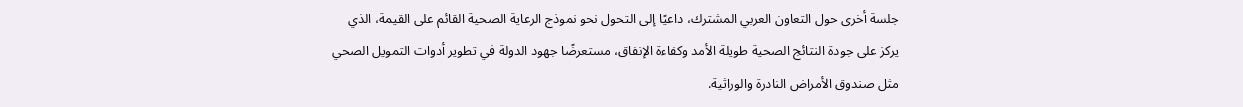جلسة أخرى حول التعاون العربي المشترك، داعيًا إلى التحول نحو نموذج الرعاية الصحية القائم على القيمة، الذي يركز على جودة النتائج الصحية طويلة الأمد وكفاءة الإنفاق، مستعرضًا جهود الدولة في تطوير أدوات التمويل الصحي مثل صندوق الأمراض النادرة والوراثية.